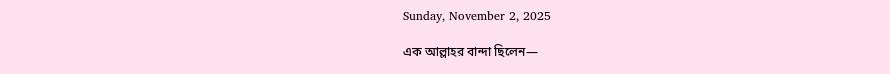Sunday, November 2, 2025

এক আল্লাহর বান্দা ছিলেন—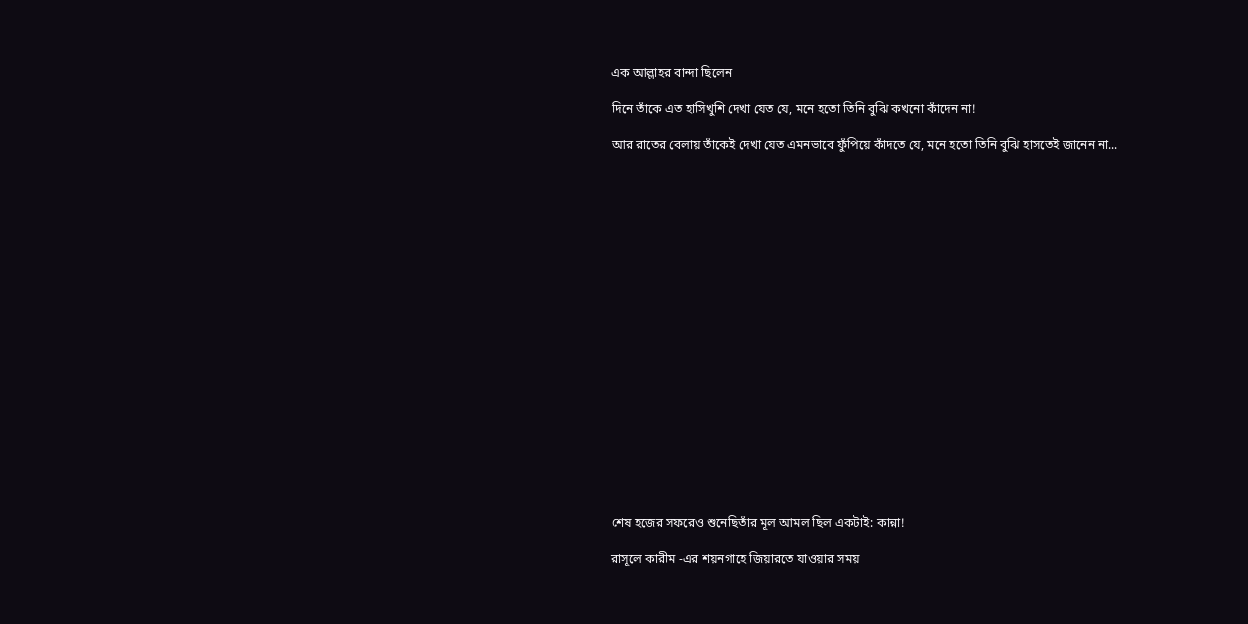এক আল্লাহর বান্দা ছিলেন

দিনে তাঁকে এত হাসিখুশি দেখা যেত যে, মনে হতো তিনি বুঝি কখনো কাঁদেন না!

আর রাতের বেলায় তাঁকেই দেখা যেত এমনভাবে ফুঁপিয়ে কাঁদতে যে, মনে হতো তিনি বুঝি হাসতেই জানেন না...




















শেষ হজের সফরেও শুনেছিতাঁর মূল আমল ছিল একটাই: কান্না!

রাসূলে কারীম -এর শয়নগাহে জিয়ারতে যাওয়ার সময়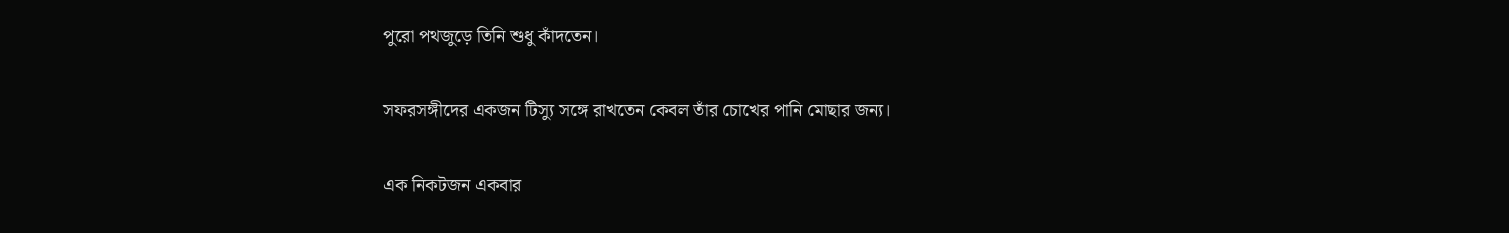পুরো পথজুড়ে তিনি শুধু কাঁদতেন।

সফরসঙ্গীদের একজন টিস্যু সঙ্গে রাখতেন কেবল তাঁর চোখের পানি মোছার জন্য।

এক নিকটজন একবার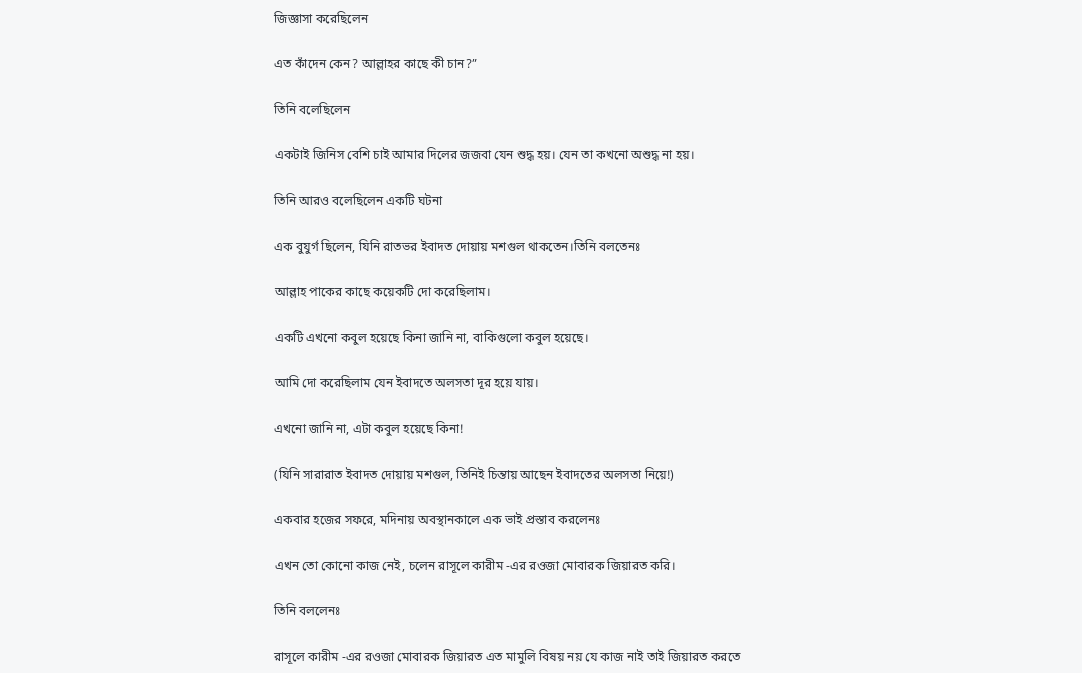জিজ্ঞাসা করেছিলেন

এত কাঁদেন কেন? আল্লাহর কাছে কী চান?”

তিনি বলেছিলেন

একটাই জিনিস বেশি চাই আমার দিলের জজবা যেন শুদ্ধ হয়। যেন তা কখনো অশুদ্ধ না হয়।

তিনি আরও বলেছিলেন একটি ঘটনা

এক বুযুর্গ ছিলেন, যিনি রাতভর ইবাদত দোয়ায় মশগুল থাকতেন।তিনি বলতেনঃ

আল্লাহ পাকের কাছে কয়েকটি দো করেছিলাম।

একটি এখনো কবুল হয়েছে কিনা জানি না, বাকিগুলো কবুল হয়েছে।

আমি দো করেছিলাম যেন ইবাদতে অলসতা দূর হয়ে যায়।

এখনো জানি না, এটা কবুল হয়েছে কিনা!

(যিনি সারারাত ইবাদত দোয়ায় মশগুল, তিনিই চিন্তায় আছেন ইবাদতের অলসতা নিয়ে!)

একবার হজের সফরে, মদিনায় অবস্থানকালে এক ভাই প্রস্তাব করলেনঃ

এখন তো কোনো কাজ নেই, চলেন রাসূলে কারীম -এর রওজা মোবারক জিয়ারত করি।

তিনি বললেনঃ

রাসূলে কারীম -এর রওজা মোবারক জিয়ারত এত মামুলি বিষয় নয় যে কাজ নাই তাই জিয়ারত করতে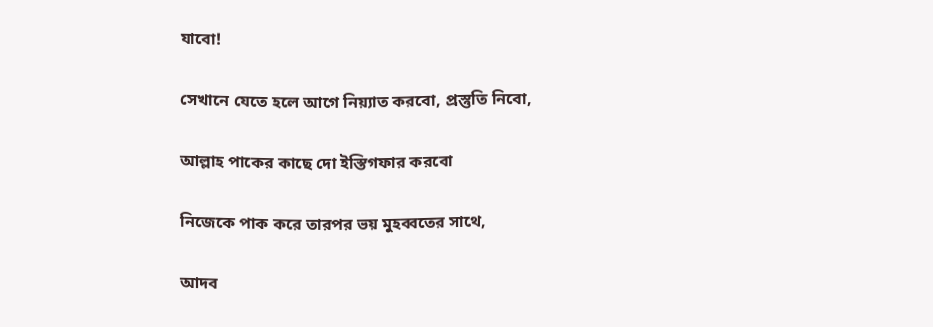যাবো!

সেখানে যেতে হলে আগে নিয়্যাত করবো, প্রস্তুতি নিবো,

আল্লাহ পাকের কাছে দো ইস্তিগফার করবো

নিজেকে পাক করে তারপর ভয় মুহব্বতের সাথে,

আদব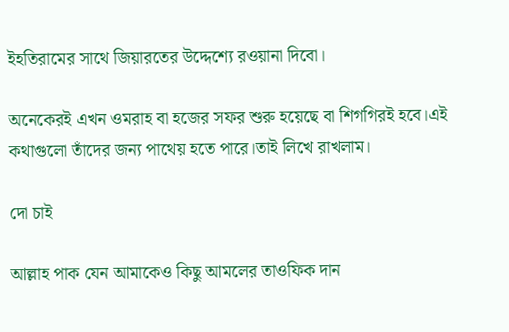ইহতিরামের সাথে জিয়ারতের উদ্দেশ্যে রওয়ানা দিবো।

অনেকেরই এখন ওমরাহ বা হজের সফর শুরু হয়েছে বা শিগগিরই হবে।এই কথাগুলো তাঁদের জন্য পাথেয় হতে পারে।তাই লিখে রাখলাম।

দো চাই

আল্লাহ পাক যেন আমাকেও কিছু আমলের তাওফিক দান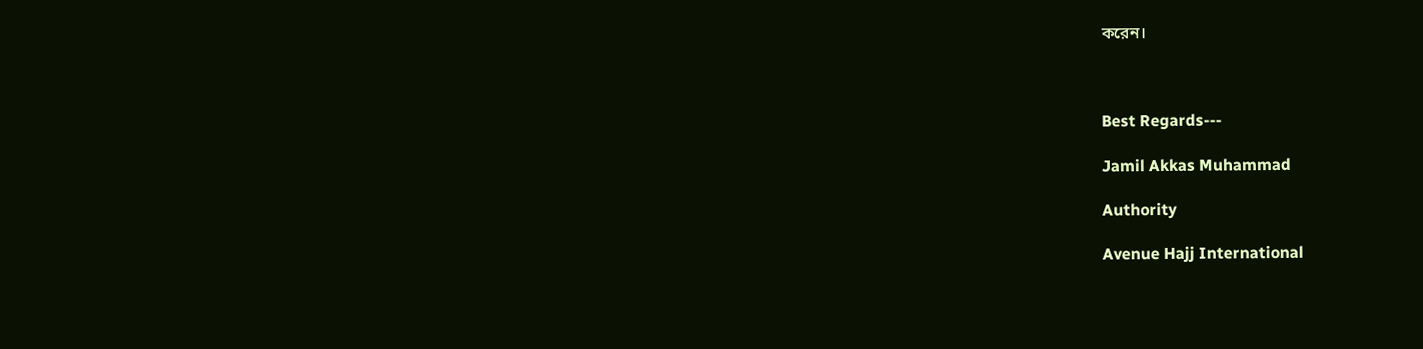করেন।



Best Regards---

Jamil Akkas Muhammad

Authority

Avenue Hajj International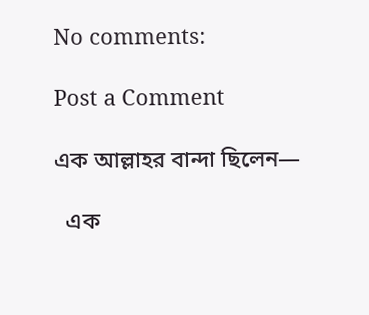No comments:

Post a Comment

এক আল্লাহর বান্দা ছিলেন—

  এক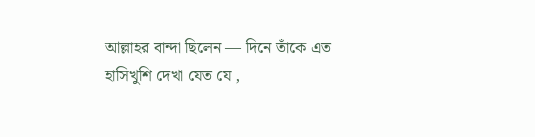আল্লাহর বান্দা ছিলেন — দিনে তাঁকে এত হাসিখুশি দেখা যেত যে ,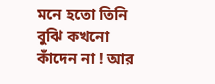মনে হতো তিনি বুঝি কখনো কাঁদেন না ! আর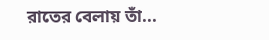রাতের বেলায় তাঁ...